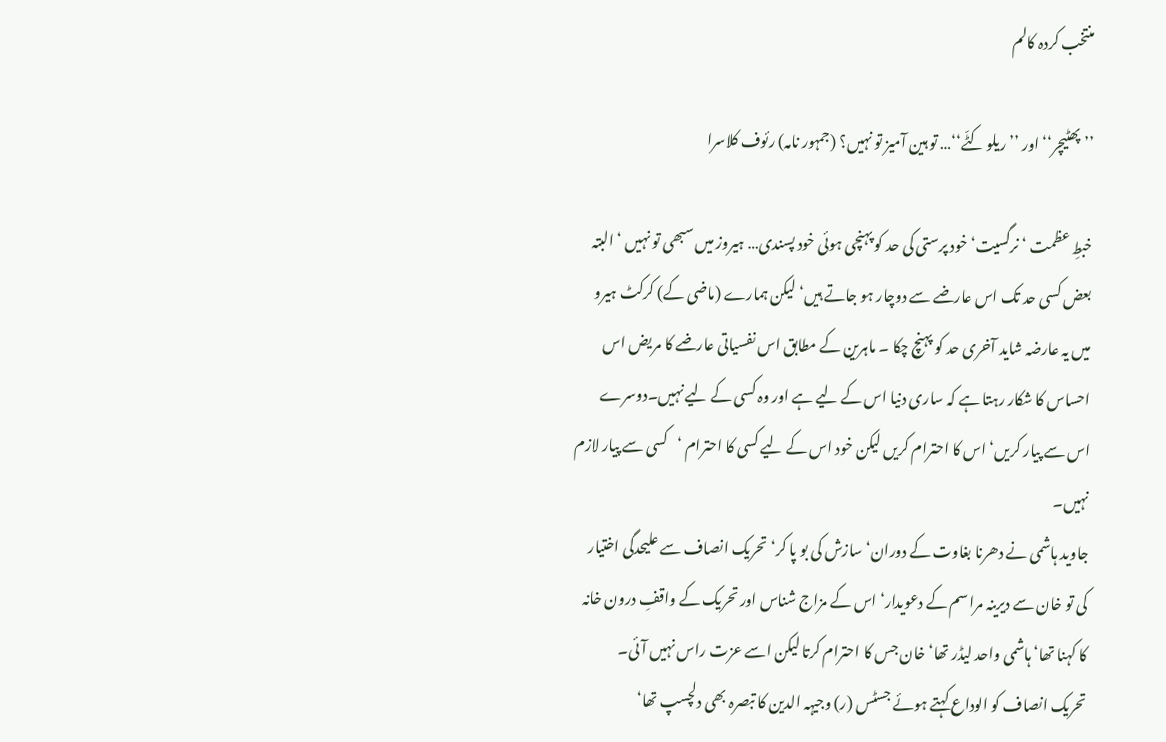منتخب کردہ کالم

’’پھٹیچر‘‘ اور ’’ریلو کٹّے‘‘… تو ہین آمیز تو نہیں؟ (جمہور نامہ) رئوف کلاسرا

خبطِ عظمت ‘ نرگسیت‘ خود پرستی کی حد کو پہنچی ہوئی خود پسندی… ہیروز میں سبھی تو نہیں ‘ البتہ بعض کسی حد تک اس عارضے سے دوچار ہو جاتے ہیں‘ لیکن ہمارے (ماضی کے) کرکٹ ہیرو میں یہ عارضہ شاید آخری حد کو پہنچ چکا ۔ ماہرین کے مطابق اس نفسیاتی عارضے کا مریض اس احساس کا شکار رہتا ہے کہ ساری دنیا اس کے لیے ہے اور وہ کسی کے لیے نہیں۔دوسرے اس سے پیار کریں‘ اس کا احترام کریں لیکن خود اس کے لیے کسی کا احترام ‘کسی سے پیار لازم نہیں۔
جاوید ہاشمی نے دھرنا بغاوت کے دوران‘ سازش کی بو پا کر‘ تحریک انصاف سے علیحدگی اختیار کی تو خان سے دیرینہ مراسم کے دعویدار‘ اس کے مزاج شناس اور تحریک کے واقفِ درون خانہ کا کہنا تھا‘ ہاشمی واحد لیڈر تھا‘ خان جس کا احترام کرتا لیکن اسے عزت راس نہیں آئی۔
تحریک انصاف کو الوداع کہتے ہوئے جسٹس (ر) وجیہہ الدین کا تبصرہ بھی دلچسپ تھا‘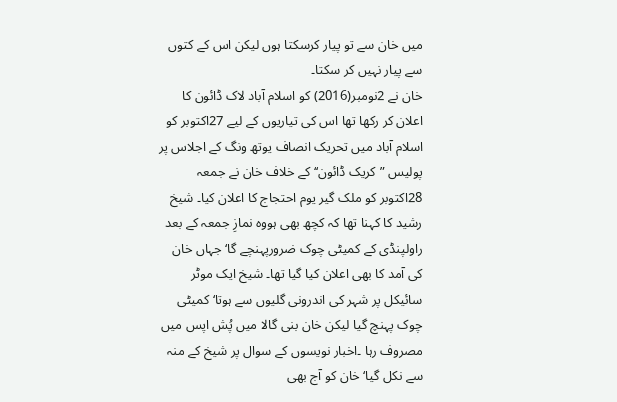میں خان سے تو پیار کرسکتا ہوں لیکن اس کے کتوں سے پیار نہیں کر سکتا۔
خان نے 2نومبر(2016) کو اسلام آباد لاک ڈائون کا اعلان کر رکھا تھا اس کی تیاریوں کے لیے 27اکتوبر کو اسلام آباد میں تحریک انصاف یوتھ ونگ کے اجلاس پر پولیس ”کریک ڈائون‘‘ کے خلاف خان نے جمعہ 28اکتوبر کو ملک گیر یوم احتجاج کا اعلان کیا۔ شیخ رشید کا کہنا تھا کہ کچھ بھی ہووہ نمازِ جمعہ کے بعد راولپنڈی کے کمیٹی چوک ضرورپہنچے گا‘ جہاں خان کی آمد کا بھی اعلان کیا گیا تھا۔ شیخ ایک موٹر سائیکل پر شہر کی اندرونی گلیوں سے ہوتا‘ کمیٹی چوک پہنچ گیا لیکن خان بنی گالا میں پُش اپس میں مصروف رہا ۔اخبار نویسوں کے سوال پر شیخ کے منہ سے نکل گیا‘ خان کو آج بھی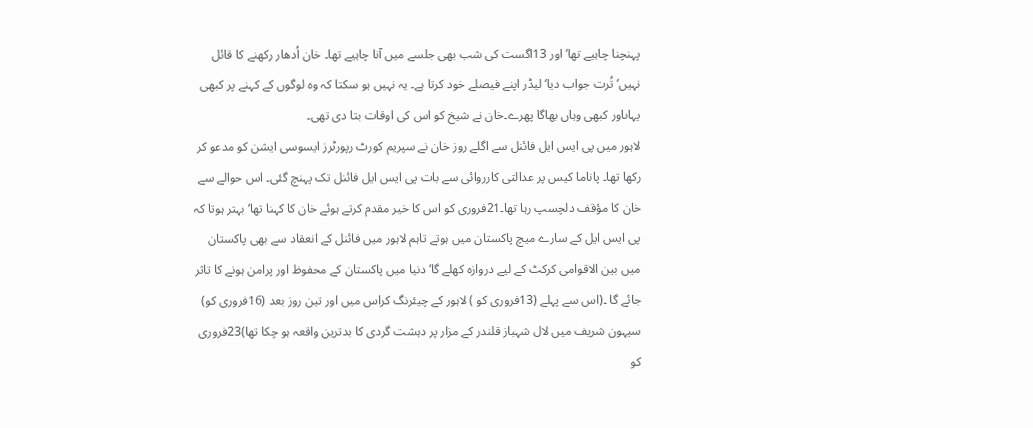پہنچنا چاہیے تھا‘ اور 13اگست کی شب بھی جلسے میں آنا چاہیے تھا۔ خان اُدھار رکھنے کا قائل نہیں‘ تُرت جواب دیا‘ لیڈر اپنے فیصلے خود کرتا ہے۔ یہ نہیں ہو سکتا کہ وہ لوگوں کے کہنے پر کبھی یہاںاور کبھی وہاں بھاگا پھرے۔خان نے شیخ کو اس کی اوقات بتا دی تھی۔
لاہور میں پی ایس ایل فائنل سے اگلے روز خان نے سپریم کورٹ رپورٹرز ایسوسی ایشن کو مدعو کر رکھا تھا۔ پاناما کیس پر عدالتی کارروائی سے بات پی ایس ایل فائنل تک پہنچ گئی۔ اس حوالے سے خان کا مؤقف دلچسپ رہا تھا۔21فروری کو اس کا خیر مقدم کرتے ہوئے خان کا کہنا تھا‘ بہتر ہوتا کہ پی ایس ایل کے سارے میچ پاکستان میں ہوتے تاہم لاہور میں فائنل کے انعقاد سے بھی پاکستان میں بین الاقوامی کرکٹ کے لیے دروازہ کھلے گا‘ دنیا میں پاکستان کے محفوظ اور پرامن ہونے کا تاثر جائے گا ۔(اس سے پہلے (13فروری کو ) لاہور کے چیئرنگ کراس میں اور تین روز بعد (16فروری کو) سیہون شریف میں لال شہباز قلندر کے مزار پر دہشت گردی کا بدترین واقعہ ہو چکا تھا)23فروری کو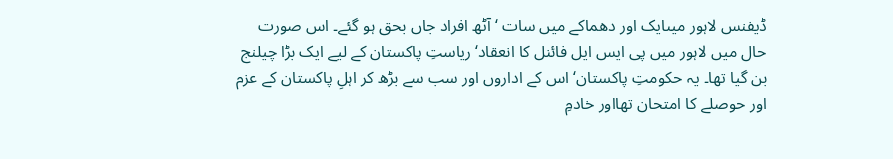ڈیفنس لاہور میںایک اور دھماکے میں سات ‘ آٹھ افراد جاں بحق ہو گئے۔ اس صورت حال میں لاہور میں پی ایس ایل فائنل کا انعقاد‘ ریاستِ پاکستان کے لیے ایک بڑا چیلنج بن گیا تھا۔ یہ حکومتِ پاکستان‘ اس کے اداروں اور سب سے بڑھ کر اہلِ پاکستان کے عزم اور حوصلے کا امتحان تھااور خادمِ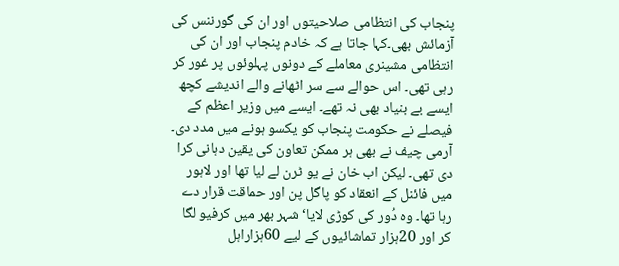پنجاب کی انتظامی صلاحیتوں اور ان کی گورننس کی آزمائش بھی۔کہا جاتا ہے کہ خادم پنجاب اور ان کی انتظامی مشینری معاملے کے دونوں پہلوئوں پر غور کر رہی تھی۔ اس حوالے سے سر اٹھانے والے اندیشے کچھ ایسے بے بنیاد بھی نہ تھے۔ ایسے میں وزیر اعظم کے فیصلے نے حکومت پنجاب کو یکسو ہونے میں مدد دی۔ آرمی چیف نے بھی ہر ممکن تعاون کی یقین دہانی کرا دی تھی۔ لیکن اب خان نے یو ٹرن لے لیا تھا اور لاہور میں فائنل کے انعقاد کو پاگل پن اور حماقت قرار دے رہا تھا۔ وہ دُور کی کوڑی لایا‘ شہر بھر میں کرفیو لگا کر اور 20ہزار تماشائیوں کے لیے 60ہزاراہل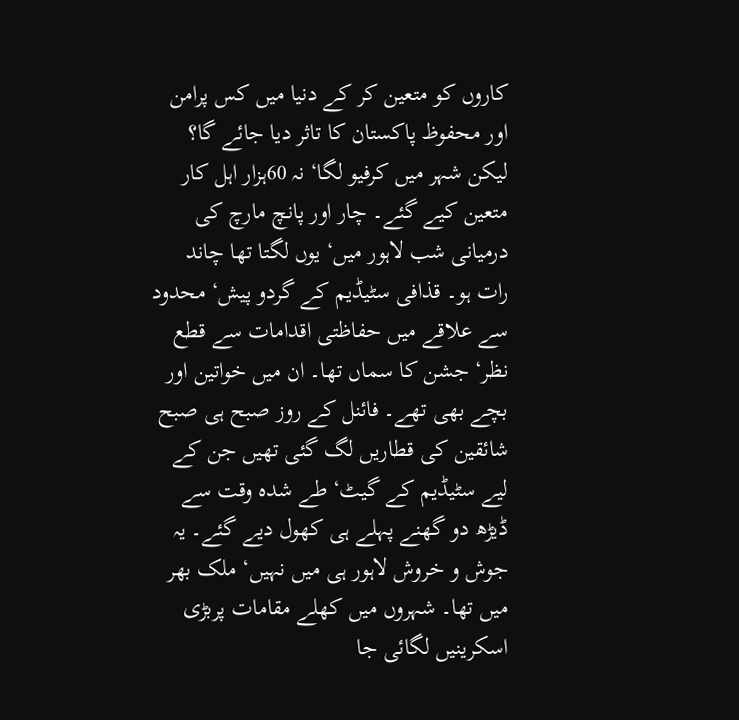کاروں کو متعین کر کے دنیا میں کس پرامن اور محفوظ پاکستان کا تاثر دیا جائے گا؟
لیکن شہر میں کرفیو لگا‘ نہ 60ہزار اہل کار متعین کیے گئے۔ چار اور پانچ مارچ کی درمیانی شب لاہور میں‘ یوں لگتا تھا چاند رات ہو۔ قذافی سٹیڈیم کے گردو پیش‘ محدود سے علاقے میں حفاظتی اقدامات سے قطع نظر‘ جشن کا سماں تھا۔ ان میں خواتین اور بچے بھی تھے۔ فائنل کے روز صبح ہی صبح شائقین کی قطاریں لگ گئی تھیں جن کے لیے سٹیڈیم کے گیٹ‘ طے شدہ وقت سے ڈیڑھ دو گھنے پہلے ہی کھول دیے گئے۔ یہ جوش و خروش لاہور ہی میں نہیں‘ ملک بھر میں تھا۔ شہروں میں کھلے مقامات پربڑی اسکرینیں لگائی جا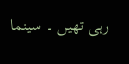رہی تھیں ۔ سینما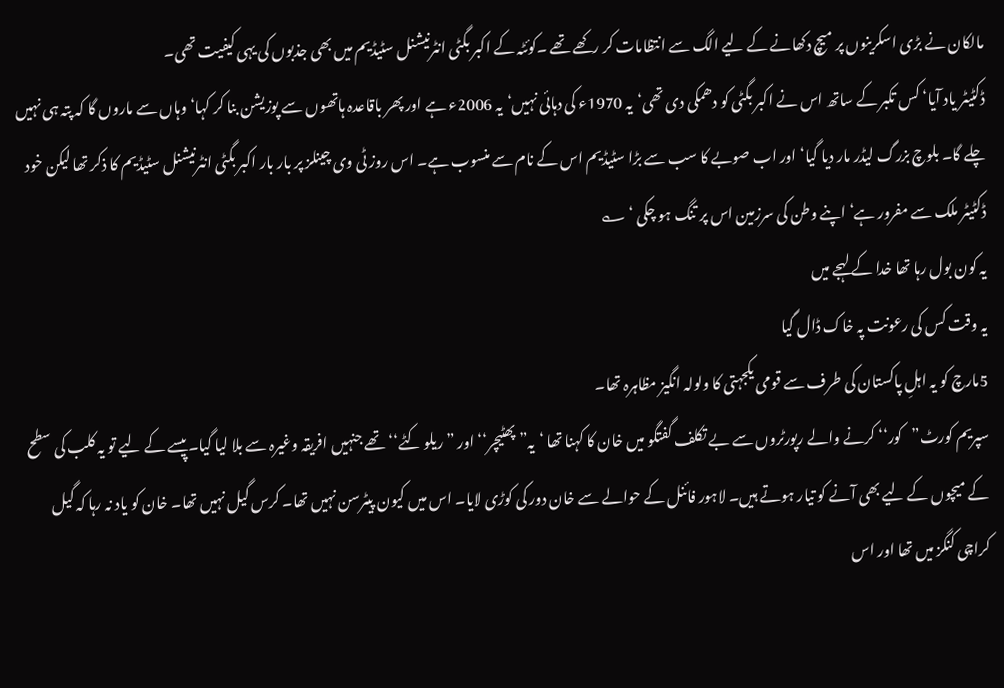مالکان نے بڑی اسکرینوں پر میچ دکھانے کے لیے الگ سے انتظامات کر رکھے تھے ۔کوئٹہ کے اکبر بگٹی انٹرنیشنل سٹیڈیم میں بھی جذبوں کی یہی کیفیت تھی۔
ڈکٹیٹر یاد آیا‘ کس تکبر کے ساتھ اس نے اکبر بگٹی کو دھمکی دی تھی‘یہ 1970ء کی دہائی نہیں‘یہ 2006ء ہے اور پھر باقاعدہ ہاتھوں سے پوزیشن بنا کر کہا‘ وہاں سے ماروں گا کہ پتہ ہی نہیں چلے گا۔ بلوچ بزرگ لیڈر مار دیا گیا‘اور اب صوبے کا سب سے بڑا سٹیڈیم اس کے نام سے منسوب ہے۔ اس روز ٹی وی چینلز پر بار بار اکبر بگٹی انٹرنیشنل سٹیڈیم کا ذکر تھا لیکن خود ڈکٹیٹر ملک سے مفرور ہے‘ اپنے وطن کی سرزمین اس پر تنگ ہو چکی ‘ ؎
یہ کون بول رہا تھا خدا کے لہجے میں
یہ وقت کس کی رعونت پہ خاک ڈال گیا
5مارچ کو یہ اہلِ پاکستان کی طرف سے قومی یکجہتی کا ولولہ انگیز مظاہرہ تھا۔
سپریم کورٹ”کور‘‘ کرنے والے رپورٹروں سے بے تکلف گفتگو میں خان کا کہنا تھا ‘یہ” پھٹیچر‘‘ اور ”ریلو کٹے‘‘ تھے جنہیں افریقہ وغیرہ سے بلا لیا گیا۔پیسے کے لیے تو یہ کلب کی سطح کے میچوں کے لیے بھی آنے کو تیار ہوتے ہیں۔ لاہور فائنل کے حوالے سے خان دور کی کوڑی لایا۔ اس میں کیون پیٹرسن نہیں تھا۔ کرس گیل نہیں تھا۔ خان کو یاد نہ رہا کہ گیل کراچی کنگز میں تھا اور اس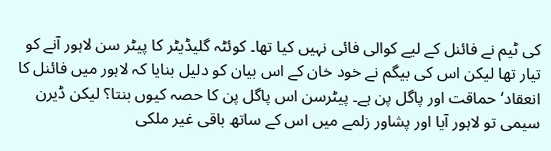کی ٹیم نے فائنل کے لیے کوالی فائی نہیں کیا تھا۔ کوئٹہ گلیڈیٹر کا پیٹر سن لاہور آنے کو تیار تھا لیکن اس کی بیگم نے خود خان کے اس بیان کو دلیل بنایا کہ لاہور میں فائنل کا انعقاد‘ حماقت اور پاگل پن ہے۔ پیٹرسن اس پاگل پن کا حصہ کیوں بنتا؟ لیکن ڈیرن سیمی تو لاہور آیا اور پشاور زلمے میں اس کے ساتھ باقی غیر ملکی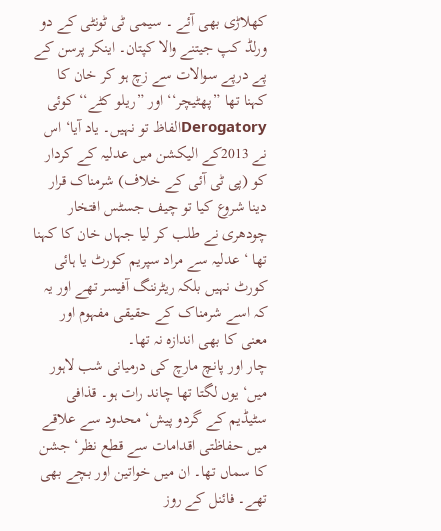کھلاڑی بھی آئے ۔ سیمی ٹی ٹونٹی کے دو ورلڈ کپ جیتنے والا کپتان۔ اینکر پرسن کے پے درپے سوالات سے زچ ہو کر خان کا کہنا تھا ”پھٹیچر‘‘ اور ”ریلو کٹے‘‘ کوئی Derogatoryالفاظ تو نہیں۔ یاد آیا‘ اس نے 2013کے الیکشن میں عدلیہ کے کردار کو (پی ٹی آئی کے خلاف) شرمناک قرار دینا شروع کیا تو چیف جسٹس افتخار چودھری نے طلب کر لیا جہاں خان کا کہنا تھا ‘ عدلیہ سے مراد سپریم کورٹ یا ہائی کورٹ نہیں بلکہ ریٹرننگ آفیسر تھے اور یہ کہ اسے شرمناک کے حقیقی مفہوم اور معنی کا بھی اندازہ نہ تھا۔
چار اور پانچ مارچ کی درمیانی شب لاہور میں‘ یوں لگتا تھا چاند رات ہو۔ قذافی سٹیڈیم کے گردو پیش‘ محدود سے علاقے میں حفاظتی اقدامات سے قطع نظر‘ جشن کا سماں تھا۔ ان میں خواتین اور بچے بھی تھے۔ فائنل کے روز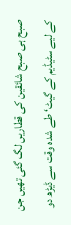صبح ہی صبح شائقین کی قطاریں لگ گئی تھیں جن کے لیے سٹیڈیم کے گیٹ‘ طے شدہ وقت سے ڈیڑھ دو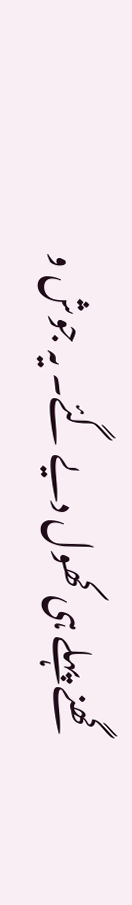گھنے پہلے ہی کھول دیے گئے۔ یہ جوش و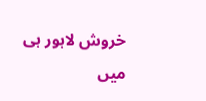خروش لاہور ہی میں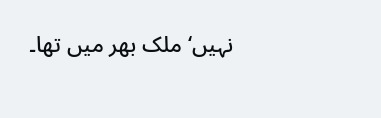نہیں‘ ملک بھر میں تھا۔